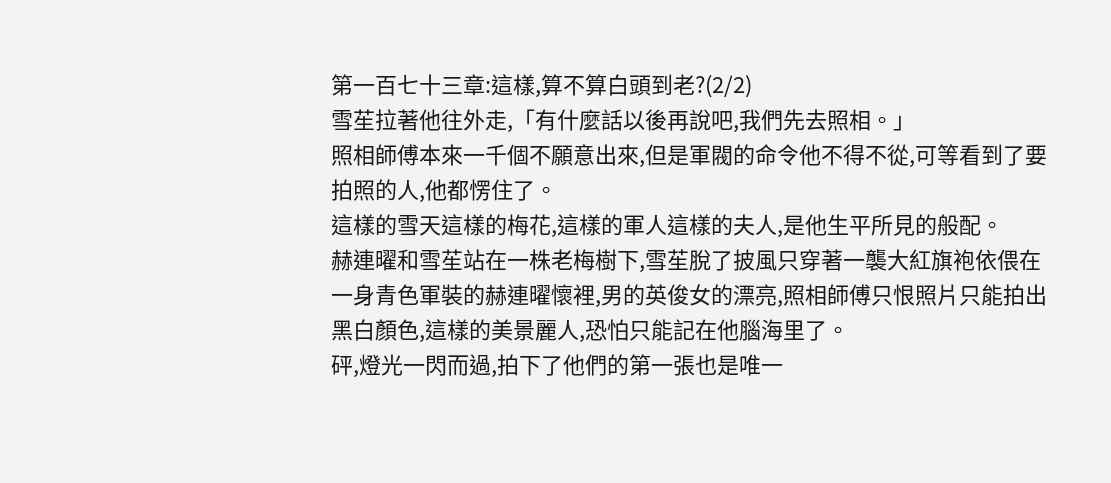第一百七十三章:這樣,算不算白頭到老?(2/2)
雪苼拉著他往外走,「有什麼話以後再說吧,我們先去照相。」
照相師傅本來一千個不願意出來,但是軍閥的命令他不得不從,可等看到了要拍照的人,他都愣住了。
這樣的雪天這樣的梅花,這樣的軍人這樣的夫人,是他生平所見的般配。
赫連曜和雪苼站在一株老梅樹下,雪苼脫了披風只穿著一襲大紅旗袍依偎在一身青色軍裝的赫連曜懷裡,男的英俊女的漂亮,照相師傅只恨照片只能拍出黑白顏色,這樣的美景麗人,恐怕只能記在他腦海里了。
砰,燈光一閃而過,拍下了他們的第一張也是唯一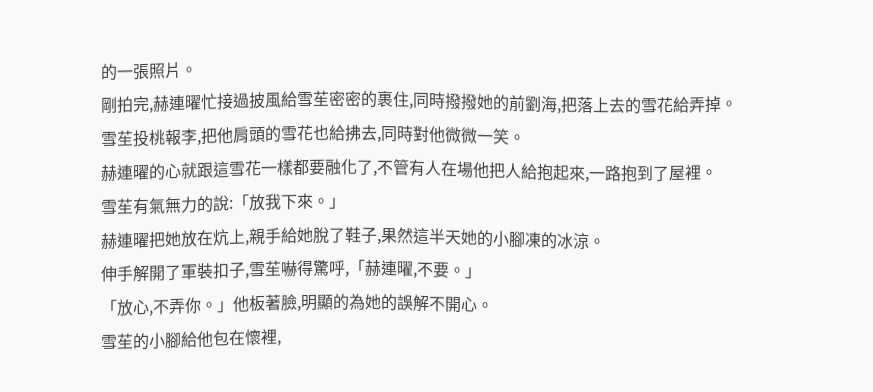的一張照片。
剛拍完,赫連曜忙接過披風給雪苼密密的裹住,同時撥撥她的前劉海,把落上去的雪花給弄掉。
雪苼投桃報李,把他肩頭的雪花也給拂去,同時對他微微一笑。
赫連曜的心就跟這雪花一樣都要融化了,不管有人在場他把人給抱起來,一路抱到了屋裡。
雪苼有氣無力的說:「放我下來。」
赫連曜把她放在炕上,親手給她脫了鞋子,果然這半天她的小腳凍的冰涼。
伸手解開了軍裝扣子,雪苼嚇得驚呼,「赫連曜,不要。」
「放心,不弄你。」他板著臉,明顯的為她的誤解不開心。
雪苼的小腳給他包在懷裡,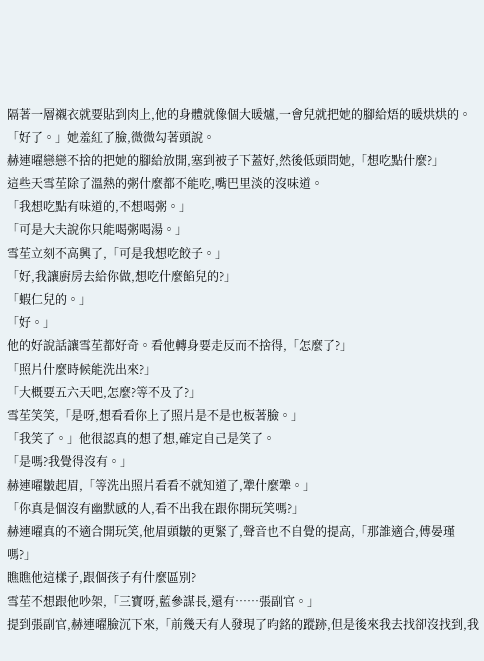隔著一層襯衣就要貼到肉上,他的身體就像個大暖爐,一會兒就把她的腳給焐的暖烘烘的。
「好了。」她羞紅了臉,微微勾著頭說。
赫連曜戀戀不捨的把她的腳給放開,塞到被子下蓋好,然後低頭問她,「想吃點什麼?」
這些天雪苼除了溫熱的粥什麼都不能吃,嘴巴里淡的沒味道。
「我想吃點有味道的,不想喝粥。」
「可是大夫說你只能喝粥喝湯。」
雪苼立刻不高興了,「可是我想吃餃子。」
「好,我讓廚房去給你做,想吃什麼餡兒的?」
「蝦仁兒的。」
「好。」
他的好說話讓雪苼都好奇。看他轉身要走反而不捨得,「怎麼了?」
「照片什麼時候能洗出來?」
「大概要五六天吧,怎麼?等不及了?」
雪苼笑笑,「是呀,想看看你上了照片是不是也板著臉。」
「我笑了。」他很認真的想了想,確定自己是笑了。
「是嗎?我覺得沒有。」
赫連曜皺起眉,「等洗出照片看看不就知道了,犟什麼犟。」
「你真是個沒有幽默感的人,看不出我在跟你開玩笑嗎?」
赫連曜真的不適合開玩笑,他眉頭皺的更緊了,聲音也不自覺的提高,「那誰適合,傅晏瑾嗎?」
瞧瞧他這樣子,跟個孩子有什麼區別?
雪苼不想跟他吵架,「三寶呀,藍參謀長,還有……張副官。」
提到張副官,赫連曜臉沉下來,「前幾天有人發現了昀銘的蹤跡,但是後來我去找卻沒找到,我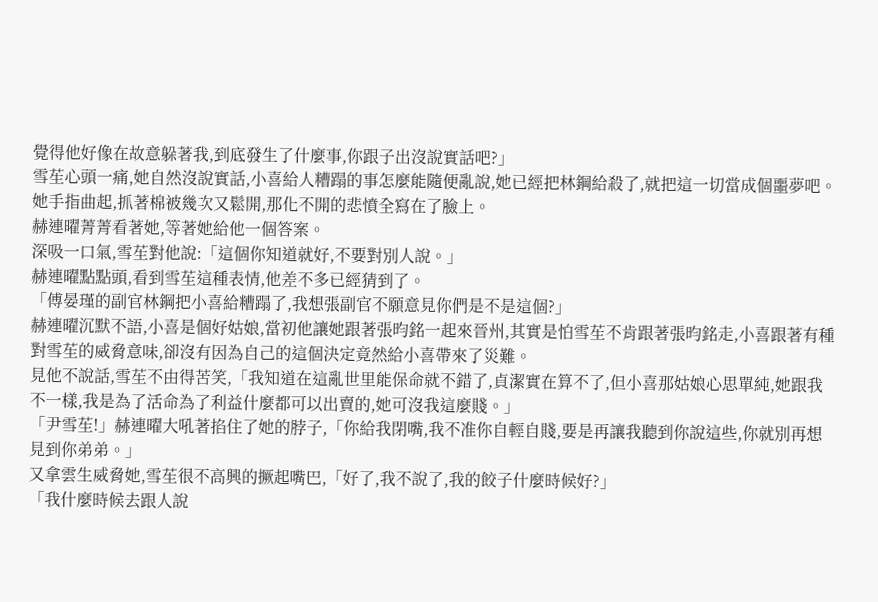覺得他好像在故意躲著我,到底發生了什麼事,你跟子出沒說實話吧?」
雪苼心頭一痛,她自然沒說實話,小喜給人糟蹋的事怎麼能隨便亂說,她已經把林鋼給殺了,就把這一切當成個噩夢吧。
她手指曲起,抓著棉被幾次又鬆開,那化不開的悲憤全寫在了臉上。
赫連曜菁菁看著她,等著她給他一個答案。
深吸一口氣,雪苼對他說:「這個你知道就好,不要對別人說。」
赫連曜點點頭,看到雪苼這種表情,他差不多已經猜到了。
「傅晏瑾的副官林鋼把小喜給糟蹋了,我想張副官不願意見你們是不是這個?」
赫連曜沉默不語,小喜是個好姑娘,當初他讓她跟著張昀銘一起來晉州,其實是怕雪苼不肯跟著張昀銘走,小喜跟著有種對雪苼的威脅意味,卻沒有因為自己的這個決定竟然給小喜帶來了災難。
見他不說話,雪苼不由得苦笑,「我知道在這亂世里能保命就不錯了,貞潔實在算不了,但小喜那姑娘心思單純,她跟我不一樣,我是為了活命為了利益什麼都可以出賣的,她可沒我這麼賤。」
「尹雪苼!」赫連曜大吼著掐住了她的脖子,「你給我閉嘴,我不准你自輕自賤,要是再讓我聽到你說這些,你就別再想見到你弟弟。」
又拿雲生威脅她,雪苼很不高興的撅起嘴巴,「好了,我不說了,我的餃子什麼時候好?」
「我什麼時候去跟人說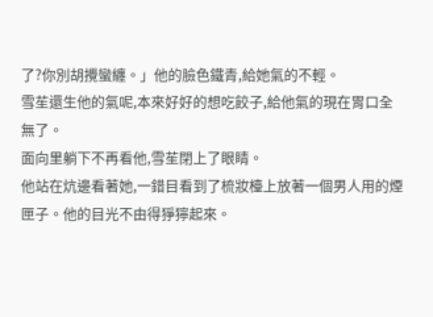了?你別胡攪蠻纏。」他的臉色鐵青,給她氣的不輕。
雪苼還生他的氣呢,本來好好的想吃餃子,給他氣的現在胃口全無了。
面向里躺下不再看他,雪苼閉上了眼睛。
他站在炕邊看著她,一錯目看到了梳妝檯上放著一個男人用的煙匣子。他的目光不由得猙獰起來。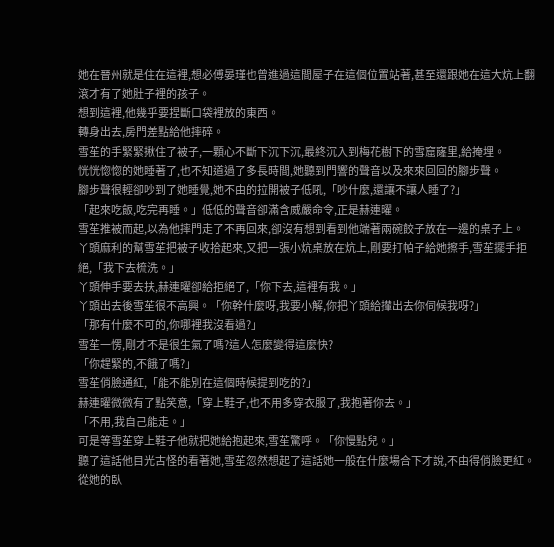她在晉州就是住在這裡,想必傅晏瑾也曾進過這間屋子在這個位置站著,甚至還跟她在這大炕上翻滾才有了她肚子裡的孩子。
想到這裡,他幾乎要捏斷口袋裡放的東西。
轉身出去,房門差點給他摔碎。
雪苼的手緊緊揪住了被子,一顆心不斷下沉下沉,最終沉入到梅花樹下的雪窟窿里,給掩埋。
恍恍惚惚的她睡著了,也不知道過了多長時間,她聽到門響的聲音以及來來回回的腳步聲。
腳步聲很輕卻吵到了她睡覺,她不由的拉開被子低吼,「吵什麼,還讓不讓人睡了?」
「起來吃飯,吃完再睡。」低低的聲音卻滿含威嚴命令,正是赫連曜。
雪苼推被而起,以為他摔門走了不再回來,卻沒有想到看到他端著兩碗餃子放在一邊的桌子上。
丫頭麻利的幫雪苼把被子收拾起來,又把一張小炕桌放在炕上,剛要打帕子給她擦手,雪苼擺手拒絕,「我下去梳洗。」
丫頭伸手要去扶,赫連曜卻給拒絕了,「你下去,這裡有我。」
丫頭出去後雪苼很不高興。「你幹什麼呀,我要小解,你把丫頭給攆出去你伺候我呀?」
「那有什麼不可的,你哪裡我沒看過?」
雪苼一愣,剛才不是很生氣了嗎?這人怎麼變得這麼快?
「你趕緊的,不餓了嗎?」
雪苼俏臉通紅,「能不能別在這個時候提到吃的?」
赫連曜微微有了點笑意,「穿上鞋子,也不用多穿衣服了,我抱著你去。」
「不用,我自己能走。」
可是等雪苼穿上鞋子他就把她給抱起來,雪苼驚呼。「你慢點兒。」
聽了這話他目光古怪的看著她,雪苼忽然想起了這話她一般在什麼場合下才說,不由得俏臉更紅。
從她的臥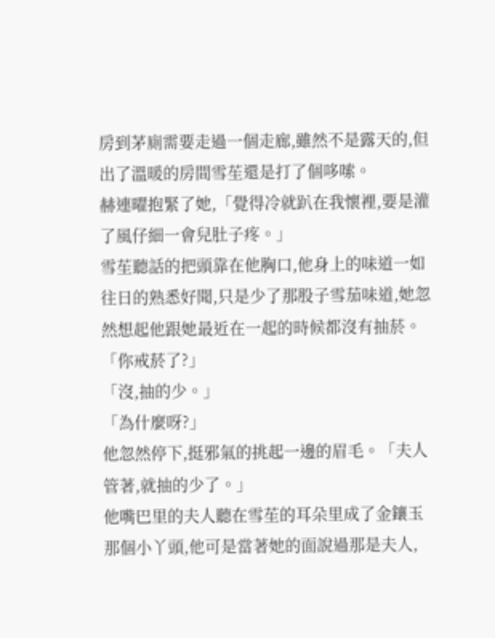房到茅廁需要走過一個走廊,雖然不是露天的,但出了溫暖的房間雪苼還是打了個哆嗦。
赫連曜抱緊了她,「覺得冷就趴在我懷裡,要是灌了風仔細一會兒肚子疼。」
雪苼聽話的把頭靠在他胸口,他身上的味道一如往日的熟悉好聞,只是少了那股子雪茄味道,她忽然想起他跟她最近在一起的時候都沒有抽菸。
「你戒菸了?」
「沒,抽的少。」
「為什麼呀?」
他忽然停下,挺邪氣的挑起一邊的眉毛。「夫人管著,就抽的少了。」
他嘴巴里的夫人聽在雪苼的耳朵里成了金鑲玉那個小丫頭,他可是當著她的面說過那是夫人,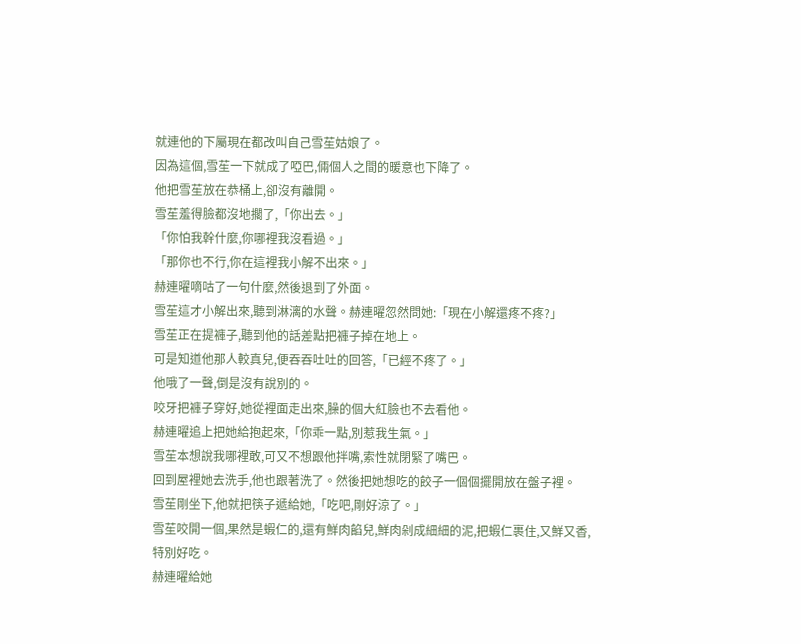就連他的下屬現在都改叫自己雪苼姑娘了。
因為這個,雪苼一下就成了啞巴,倆個人之間的暖意也下降了。
他把雪苼放在恭桶上,卻沒有離開。
雪苼羞得臉都沒地擱了,「你出去。」
「你怕我幹什麼,你哪裡我沒看過。」
「那你也不行,你在這裡我小解不出來。」
赫連曜嘀咕了一句什麼,然後退到了外面。
雪苼這才小解出來,聽到淋漓的水聲。赫連曜忽然問她:「現在小解還疼不疼?」
雪苼正在提褲子,聽到他的話差點把褲子掉在地上。
可是知道他那人較真兒,便吞吞吐吐的回答,「已經不疼了。」
他哦了一聲,倒是沒有說別的。
咬牙把褲子穿好,她從裡面走出來,臊的個大紅臉也不去看他。
赫連曜追上把她給抱起來,「你乖一點,別惹我生氣。」
雪苼本想說我哪裡敢,可又不想跟他拌嘴,索性就閉緊了嘴巴。
回到屋裡她去洗手,他也跟著洗了。然後把她想吃的餃子一個個擺開放在盤子裡。
雪苼剛坐下,他就把筷子遞給她,「吃吧,剛好涼了。」
雪苼咬開一個,果然是蝦仁的,還有鮮肉餡兒,鮮肉剁成細細的泥,把蝦仁裹住,又鮮又香,特別好吃。
赫連曜給她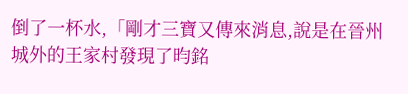倒了一杯水,「剛才三寶又傳來消息,說是在晉州城外的王家村發現了昀銘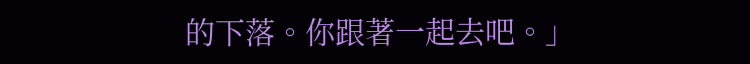的下落。你跟著一起去吧。」